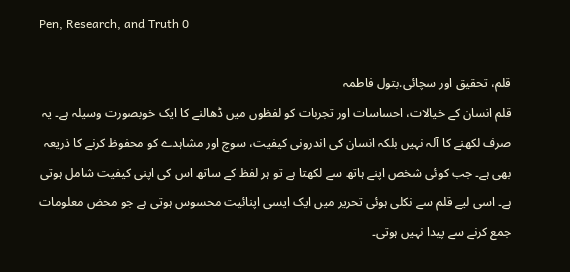Pen, Research, and Truth 0

قلم، تحقیق اور سچائی.بتول فاطمہ
قلم انسان کے خیالات، احساسات اور تجربات کو لفظوں میں ڈھالنے کا ایک خوبصورت وسیلہ ہے۔ یہ صرف لکھنے کا آلہ نہیں بلکہ انسان کی اندرونی کیفیت، سوچ اور مشاہدے کو محفوظ کرنے کا ذریعہ بھی ہے۔ جب کوئی شخص اپنے ہاتھ سے لکھتا ہے تو ہر لفظ کے ساتھ اس کی اپنی کیفیت شامل ہوتی ہے۔ اسی لیے قلم سے نکلی ہوئی تحریر میں ایک ایسی اپنائیت محسوس ہوتی ہے جو محض معلومات جمع کرنے سے پیدا نہیں ہوتی۔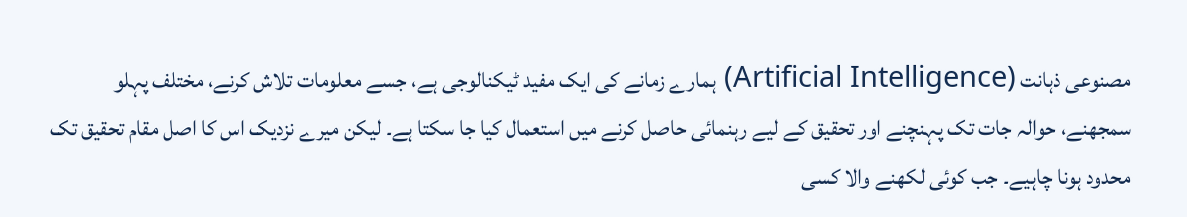مصنوعی ذہانت (Artificial Intelligence) ہمارے زمانے کی ایک مفید ٹیکنالوجی ہے، جسے معلومات تلاش کرنے، مختلف پہلو سمجھنے، حوالہ جات تک پہنچنے اور تحقیق کے لیے رہنمائی حاصل کرنے میں استعمال کیا جا سکتا ہے۔ لیکن میرے نزدیک اس کا اصل مقام تحقیق تک محدود ہونا چاہیے۔ جب کوئی لکھنے والا کسی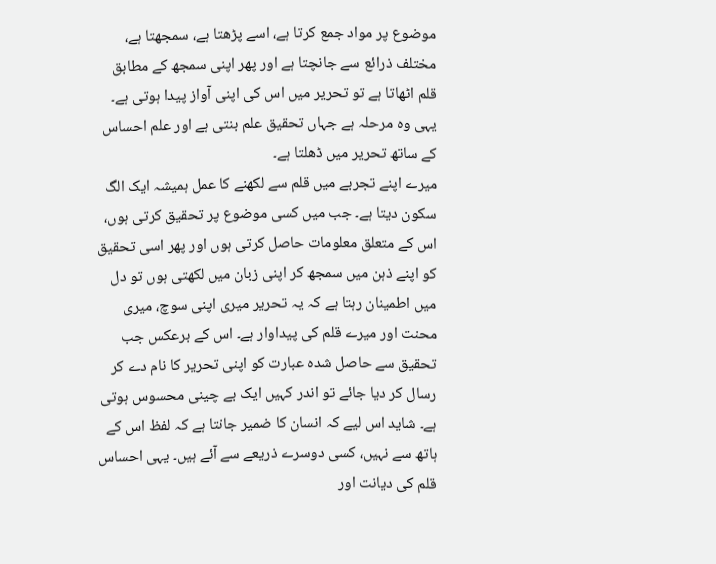موضوع پر مواد جمع کرتا ہے، اسے پڑھتا ہے، سمجھتا ہے، مختلف ذرائع سے جانچتا ہے اور پھر اپنی سمجھ کے مطابق قلم اٹھاتا ہے تو تحریر میں اس کی اپنی آواز پیدا ہوتی ہے۔ یہی وہ مرحلہ ہے جہاں تحقیق علم بنتی ہے اور علم احساس کے ساتھ تحریر میں ڈھلتا ہے۔
میرے اپنے تجربے میں قلم سے لکھنے کا عمل ہمیشہ ایک الگ سکون دیتا ہے۔ جب میں کسی موضوع پر تحقیق کرتی ہوں، اس کے متعلق معلومات حاصل کرتی ہوں اور پھر اسی تحقیق کو اپنے ذہن میں سمجھ کر اپنی زبان میں لکھتی ہوں تو دل میں اطمینان رہتا ہے کہ یہ تحریر میری اپنی سوچ، میری محنت اور میرے قلم کی پیداوار ہے۔ اس کے برعکس جب تحقیق سے حاصل شدہ عبارت کو اپنی تحریر کا نام دے کر رسال کر دیا جائے تو اندر کہیں ایک بے چینی محسوس ہوتی ہے۔ شاید اس لیے کہ انسان کا ضمیر جانتا ہے کہ لفظ اس کے ہاتھ سے نہیں، کسی دوسرے ذریعے سے آئے ہیں۔ یہی احساس قلم کی دیانت اور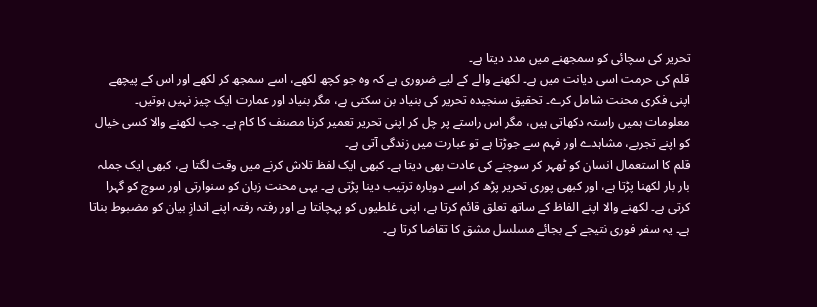تحریر کی سچائی کو سمجھنے میں مدد دیتا ہے۔
قلم کی حرمت اسی دیانت میں ہے۔ لکھنے والے کے لیے ضروری ہے کہ وہ جو کچھ لکھے، اسے سمجھ کر لکھے اور اس کے پیچھے اپنی فکری محنت شامل کرے۔ تحقیق سنجیدہ تحریر کی بنیاد بن سکتی ہے، مگر بنیاد اور عمارت ایک چیز نہیں ہوتیں۔ معلومات ہمیں راستہ دکھاتی ہیں، مگر اس راستے پر چل کر اپنی تحریر تعمیر کرنا مصنف کا کام ہے۔ جب لکھنے والا کسی خیال کو اپنے تجربے، مشاہدے اور فہم سے جوڑتا ہے تو عبارت میں زندگی آتی ہے۔
قلم کا استعمال انسان کو ٹھہر کر سوچنے کی عادت بھی دیتا ہے۔ کبھی ایک لفظ تلاش کرنے میں وقت لگتا ہے، کبھی ایک جملہ بار بار لکھنا پڑتا ہے، اور کبھی پوری تحریر پڑھ کر اسے دوبارہ ترتیب دینا پڑتی ہے۔ یہی محنت زبان کو سنوارتی اور سوچ کو گہرا کرتی ہے۔ لکھنے والا اپنے الفاظ کے ساتھ تعلق قائم کرتا ہے، اپنی غلطیوں کو پہچانتا ہے اور رفتہ رفتہ اپنے اندازِ بیان کو مضبوط بناتا ہے۔ یہ سفر فوری نتیجے کے بجائے مسلسل مشق کا تقاضا کرتا ہے۔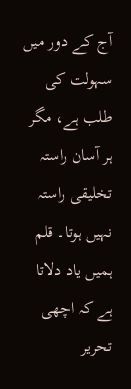آج کے دور میں سہولت کی طلب ہے، مگر ہر آسان راستہ تخلیقی راستہ نہیں ہوتا۔ قلم ہمیں یاد دلاتا ہے کہ اچھی تحریر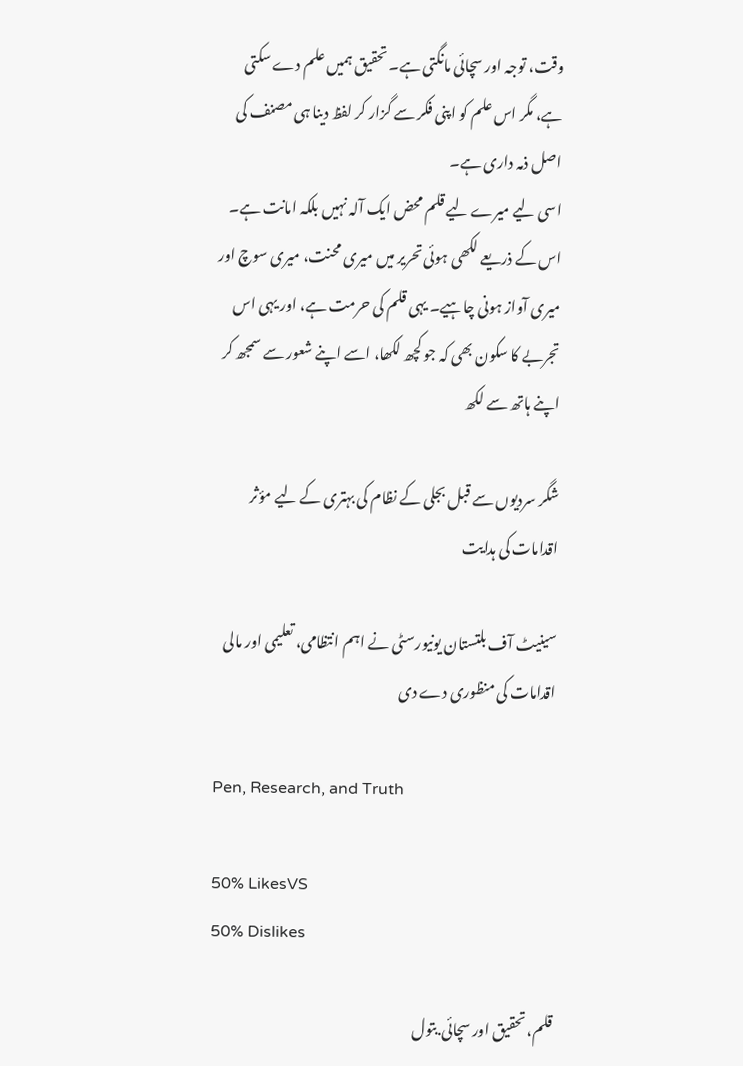وقت، توجہ اور سچائی مانگتی ہے۔ تحقیق ہمیں علم دے سکتی ہے، مگر اس علم کو اپنی فکر سے گزار کر لفظ دینا ہی مصنف کی اصل ذمہ داری ہے۔
اسی لیے میرے لیے قلم محض ایک آلہ نہیں بلکہ امانت ہے۔ اس کے ذریعے لکھی ہوئی تحریر میں میری محنت، میری سوچ اور میری آواز ہونی چاہیے۔ یہی قلم کی حرمت ہے، اور یہی اس تجربے کا سکون بھی کہ جو کچھ لکھا، اسے اپنے شعور سے سمجھ کر اپنے ہاتھ سے لکھ

شگر سردیوں سے قبل بجلی کے نظام کی بہتری کے لیے مؤثر اقدامات کی ہدایت

سینیٹ آف بلتستان یونیورسٹی نے اہم انتظامی، تعلیمی اور مالی اقدامات کی منظوری دے دی

Pen, Research, and Truth

50% LikesVS
50% Dislikes

قلم، تحقیق اور سچائی.بتول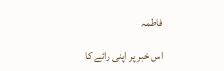فاطمہ

اس خبر پر اپنی رائے کا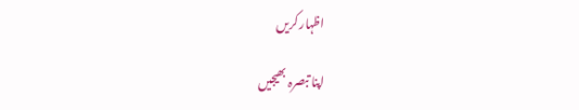اظہار کریں

اپنا تبصرہ بھیجیں